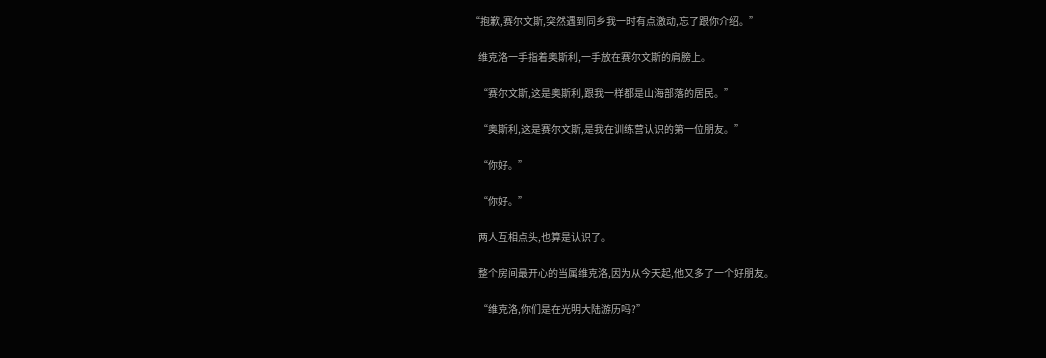“抱歉,赛尔文斯,突然遇到同乡我一时有点激动,忘了跟你介绍。”

    维克洛一手指着奥斯利,一手放在赛尔文斯的肩膀上。

    “赛尔文斯,这是奥斯利,跟我一样都是山海部落的居民。”

    “奥斯利,这是赛尔文斯,是我在训练营认识的第一位朋友。”

    “你好。”

    “你好。”

    两人互相点头,也算是认识了。

    整个房间最开心的当属维克洛,因为从今天起,他又多了一个好朋友。

    “维克洛,你们是在光明大陆游历吗?”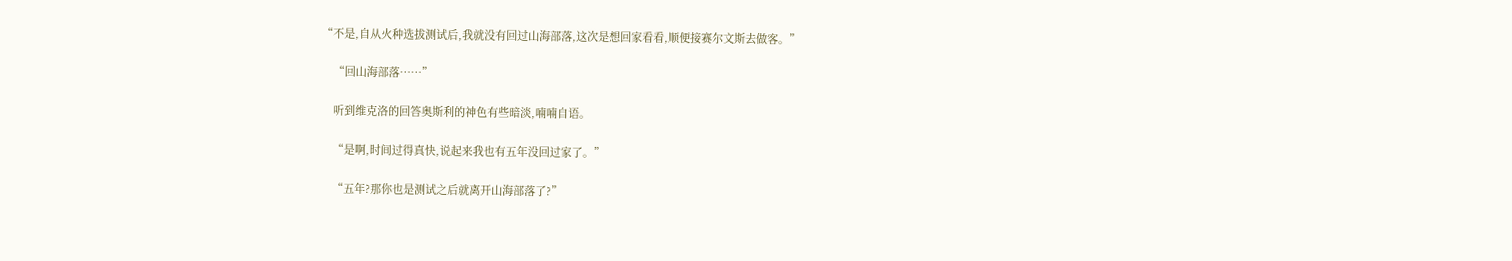“不是,自从火种选拔测试后,我就没有回过山海部落,这次是想回家看看,顺便接赛尔文斯去做客。”

    “回山海部落……”

    听到维克洛的回答奥斯利的神色有些暗淡,喃喃自语。

    “是啊,时间过得真快,说起来我也有五年没回过家了。”

    “五年?那你也是测试之后就离开山海部落了?”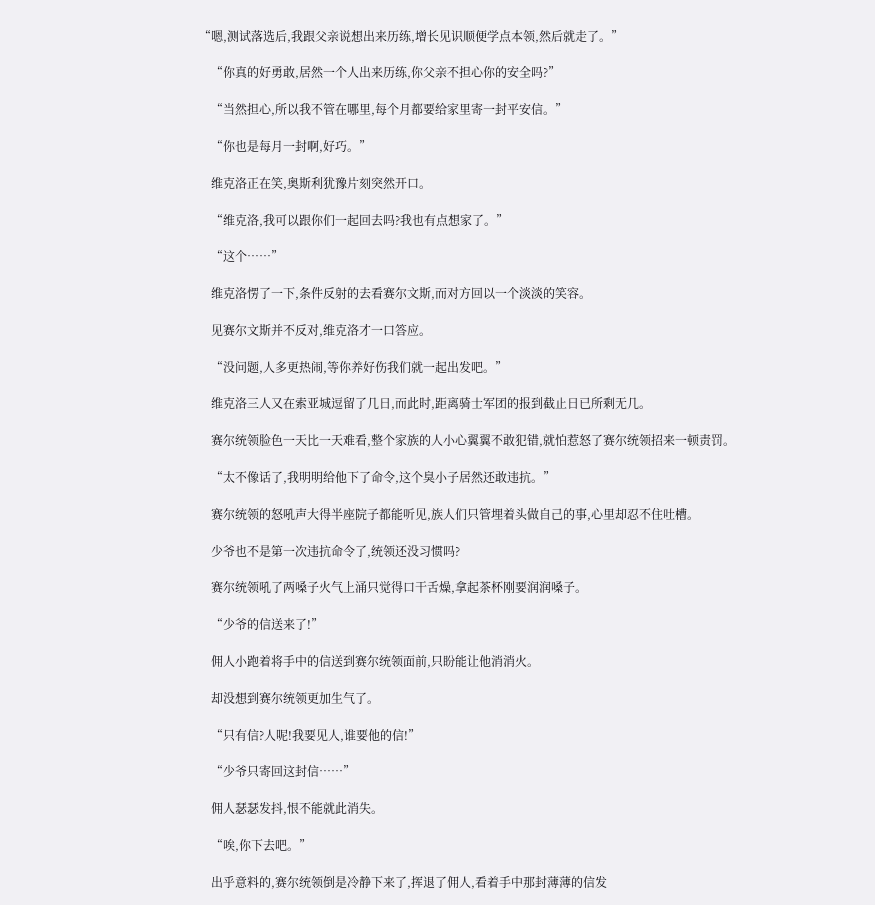“嗯,测试落选后,我跟父亲说想出来历练,增长见识顺便学点本领,然后就走了。”

    “你真的好勇敢,居然一个人出来历练,你父亲不担心你的安全吗?”

    “当然担心,所以我不管在哪里,每个月都要给家里寄一封平安信。”

    “你也是每月一封啊,好巧。”

    维克洛正在笑,奥斯利犹豫片刻突然开口。

    “维克洛,我可以跟你们一起回去吗?我也有点想家了。”

    “这个……”

    维克洛愣了一下,条件反射的去看赛尔文斯,而对方回以一个淡淡的笑容。

    见赛尔文斯并不反对,维克洛才一口答应。

    “没问题,人多更热闹,等你养好伤我们就一起出发吧。”

    维克洛三人又在索亚城逗留了几日,而此时,距离骑士军团的报到截止日已所剩无几。

    赛尔统领脸色一天比一天难看,整个家族的人小心翼翼不敢犯错,就怕惹怒了赛尔统领招来一顿责罚。

    “太不像话了,我明明给他下了命令,这个臭小子居然还敢违抗。”

    赛尔统领的怒吼声大得半座院子都能听见,族人们只管埋着头做自己的事,心里却忍不住吐槽。

    少爷也不是第一次违抗命令了,统领还没习惯吗?

    赛尔统领吼了两嗓子火气上涌只觉得口干舌燥,拿起茶杯刚要润润嗓子。

    “少爷的信送来了!”

    佣人小跑着将手中的信送到赛尔统领面前,只盼能让他消消火。

    却没想到赛尔统领更加生气了。

    “只有信?人呢!我要见人,谁要他的信!”

    “少爷只寄回这封信……”

    佣人瑟瑟发抖,恨不能就此消失。

    “唉,你下去吧。”

    出乎意料的,赛尔统领倒是冷静下来了,挥退了佣人,看着手中那封薄薄的信发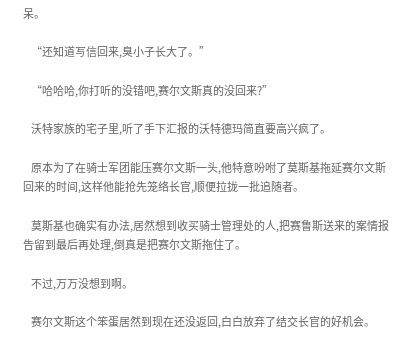呆。

    “还知道写信回来,臭小子长大了。”

    “哈哈哈,你打听的没错吧,赛尔文斯真的没回来?”

    沃特家族的宅子里,听了手下汇报的沃特德玛简直要高兴疯了。

    原本为了在骑士军团能压赛尔文斯一头,他特意吩咐了莫斯基拖延赛尔文斯回来的时间,这样他能抢先笼络长官,顺便拉拢一批追随者。

    莫斯基也确实有办法,居然想到收买骑士管理处的人,把赛鲁斯送来的案情报告留到最后再处理,倒真是把赛尔文斯拖住了。

    不过,万万没想到啊。

    赛尔文斯这个笨蛋居然到现在还没返回,白白放弃了结交长官的好机会。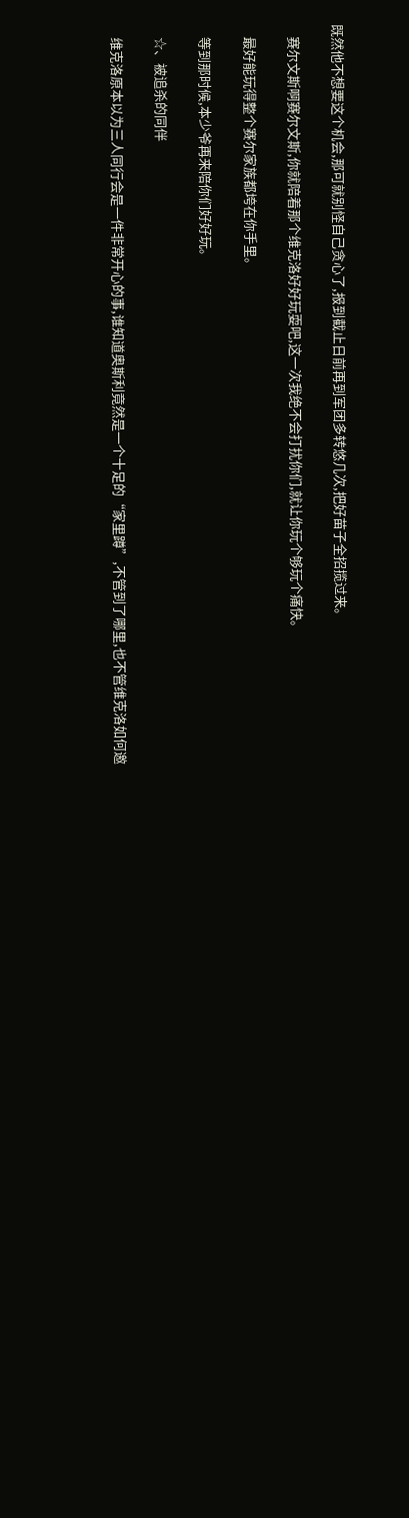既然他不想要这个机会,那可就别怪自己贪心了,报到截止日前再到军团多转悠几次,把好苗子全招揽过来。

    赛尔文斯啊赛尔文斯,你就陪着那个维克洛好好玩耍吧,这一次我绝不会打扰你们,就让你玩个够玩个痛快。

    最好能玩得整个赛尔家族都垮在你手里。

    等到那时候,本少爷再来陪你们好好玩。

    ☆、被追杀的同伴

    维克洛原本以为三人同行会是一件非常开心的事,谁知道奥斯利竟然是一个十足的“家里蹲”,不管到了哪里,也不管维克洛如何邀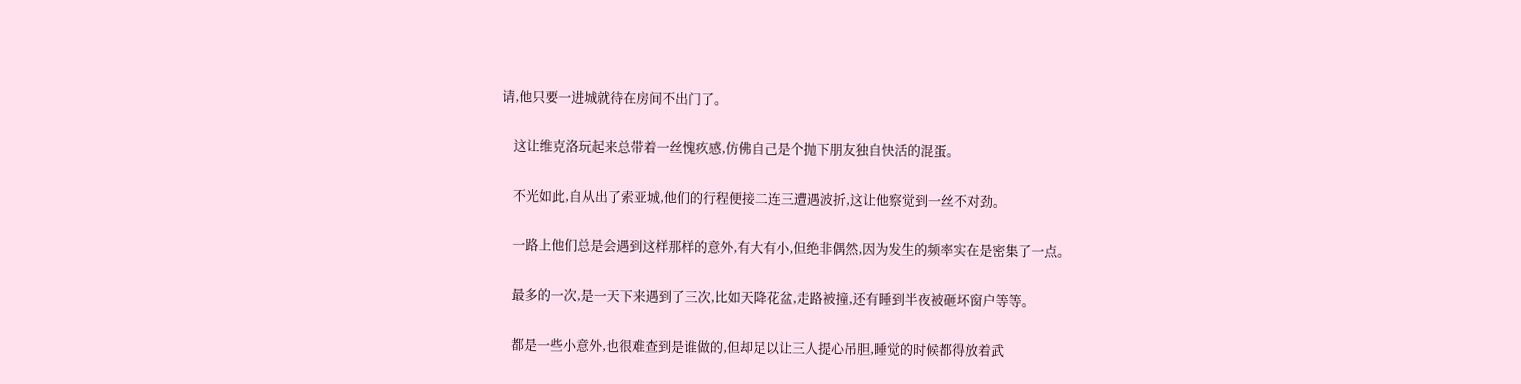请,他只要一进城就待在房间不出门了。

    这让维克洛玩起来总带着一丝愧疚感,仿佛自己是个抛下朋友独自快活的混蛋。

    不光如此,自从出了索亚城,他们的行程便接二连三遭遇波折,这让他察觉到一丝不对劲。

    一路上他们总是会遇到这样那样的意外,有大有小,但绝非偶然,因为发生的频率实在是密集了一点。

    最多的一次,是一天下来遇到了三次,比如天降花盆,走路被撞,还有睡到半夜被砸坏窗户等等。

    都是一些小意外,也很难查到是谁做的,但却足以让三人提心吊胆,睡觉的时候都得放着武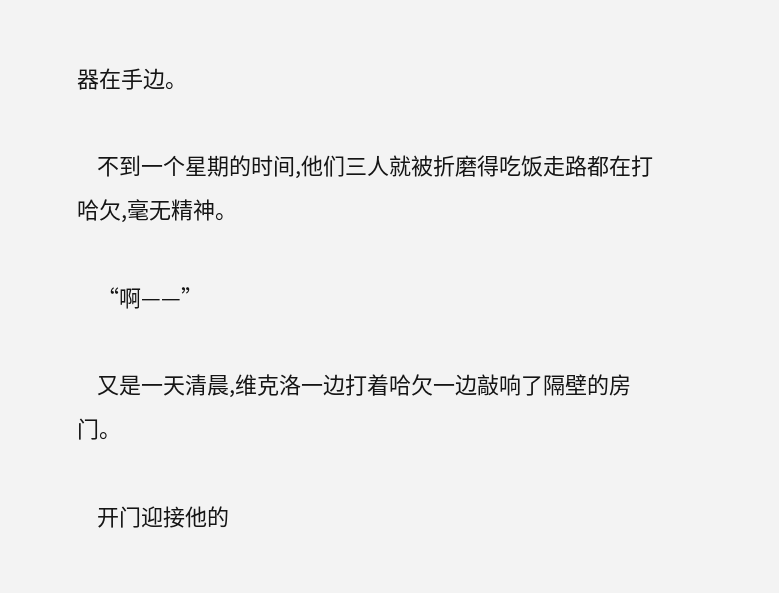器在手边。

    不到一个星期的时间,他们三人就被折磨得吃饭走路都在打哈欠,毫无精神。

    “啊——”

    又是一天清晨,维克洛一边打着哈欠一边敲响了隔壁的房门。

    开门迎接他的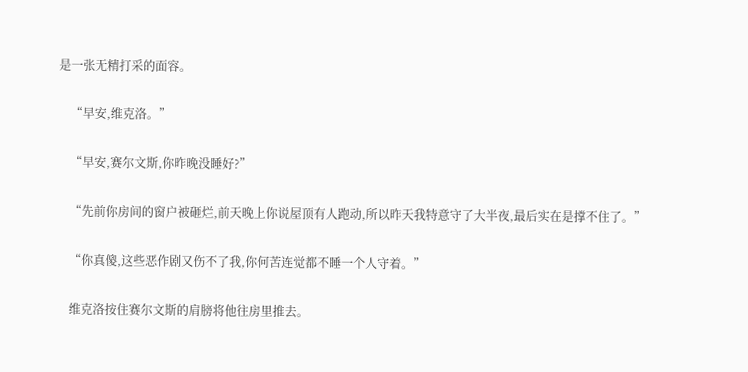是一张无精打采的面容。

    “早安,维克洛。”

    “早安,赛尔文斯,你昨晚没睡好?”

    “先前你房间的窗户被砸烂,前天晚上你说屋顶有人跑动,所以昨天我特意守了大半夜,最后实在是撑不住了。”

    “你真傻,这些恶作剧又伤不了我,你何苦连觉都不睡一个人守着。”

    维克洛按住赛尔文斯的肩膀将他往房里推去。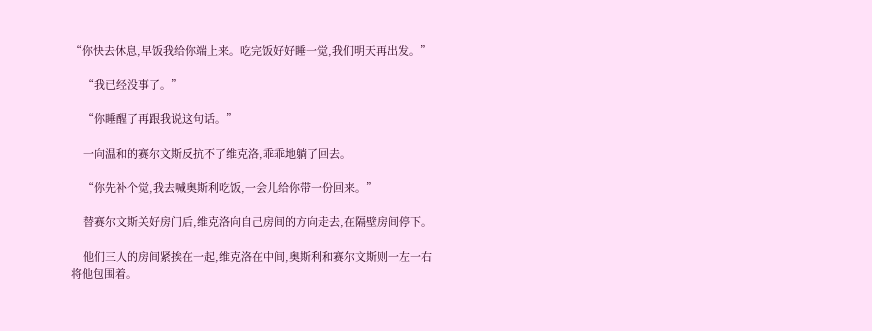“你快去休息,早饭我给你端上来。吃完饭好好睡一觉,我们明天再出发。”

    “我已经没事了。”

    “你睡醒了再跟我说这句话。”

    一向温和的赛尔文斯反抗不了维克洛,乖乖地躺了回去。

    “你先补个觉,我去喊奥斯利吃饭,一会儿给你带一份回来。”

    替赛尔文斯关好房门后,维克洛向自己房间的方向走去,在隔壁房间停下。

    他们三人的房间紧挨在一起,维克洛在中间,奥斯利和赛尔文斯则一左一右将他包围着。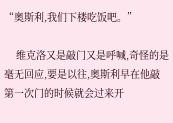“奥斯利,我们下楼吃饭吧。”

    维克洛又是敲门又是呼喊,奇怪的是毫无回应,要是以往,奥斯利早在他敲第一次门的时候就会过来开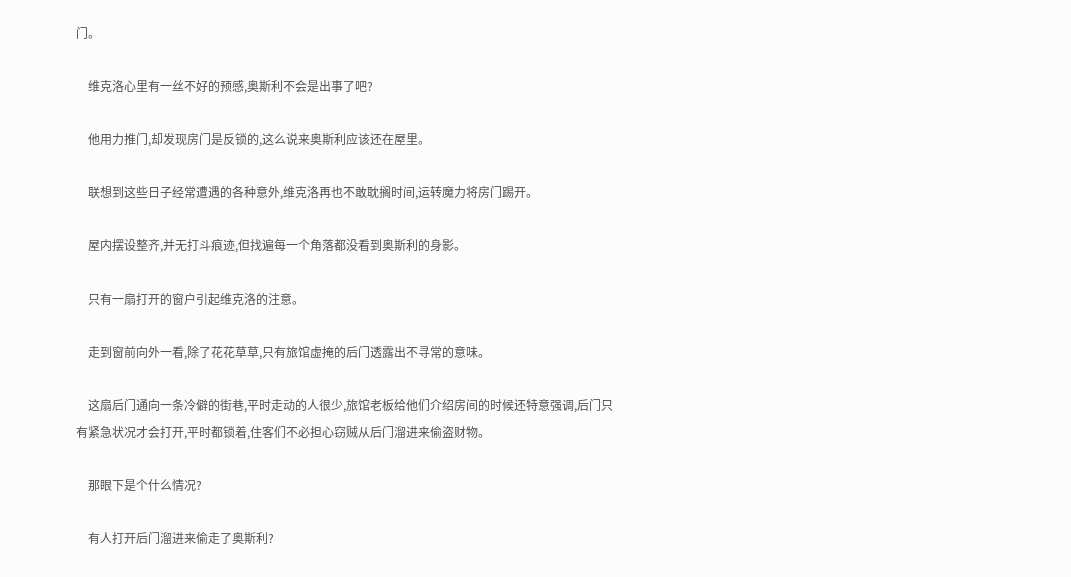门。

    维克洛心里有一丝不好的预感,奥斯利不会是出事了吧?

    他用力推门,却发现房门是反锁的,这么说来奥斯利应该还在屋里。

    联想到这些日子经常遭遇的各种意外,维克洛再也不敢耽搁时间,运转魔力将房门踢开。

    屋内摆设整齐,并无打斗痕迹,但找遍每一个角落都没看到奥斯利的身影。

    只有一扇打开的窗户引起维克洛的注意。

    走到窗前向外一看,除了花花草草,只有旅馆虚掩的后门透露出不寻常的意味。

    这扇后门通向一条冷僻的街巷,平时走动的人很少,旅馆老板给他们介绍房间的时候还特意强调,后门只有紧急状况才会打开,平时都锁着,住客们不必担心窃贼从后门溜进来偷盗财物。

    那眼下是个什么情况?

    有人打开后门溜进来偷走了奥斯利?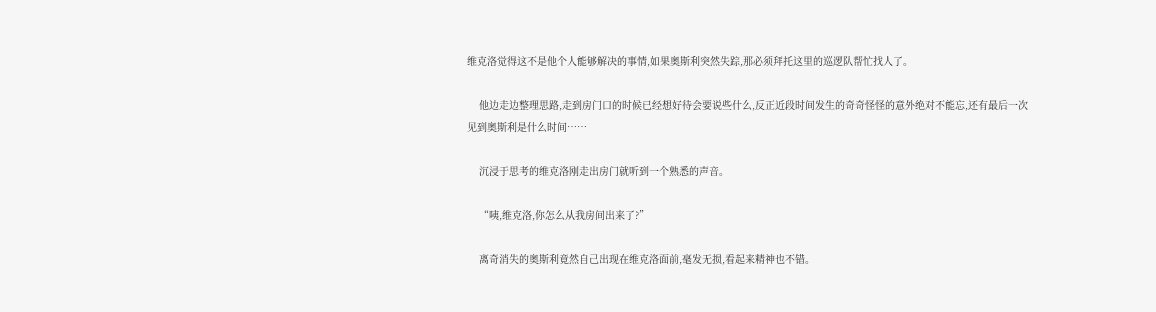维克洛觉得这不是他个人能够解决的事情,如果奥斯利突然失踪,那必须拜托这里的巡逻队帮忙找人了。

    他边走边整理思路,走到房门口的时候已经想好待会要说些什么,反正近段时间发生的奇奇怪怪的意外绝对不能忘,还有最后一次见到奥斯利是什么时间……

    沉浸于思考的维克洛刚走出房门就听到一个熟悉的声音。

    “咦,维克洛,你怎么从我房间出来了?”

    离奇消失的奥斯利竟然自己出现在维克洛面前,毫发无损,看起来精神也不错。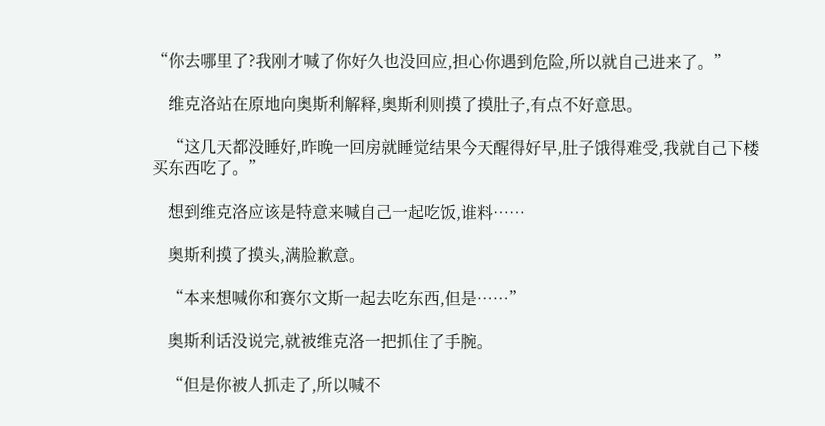“你去哪里了?我刚才喊了你好久也没回应,担心你遇到危险,所以就自己进来了。”

    维克洛站在原地向奥斯利解释,奥斯利则摸了摸肚子,有点不好意思。

    “这几天都没睡好,昨晚一回房就睡觉结果今天醒得好早,肚子饿得难受,我就自己下楼买东西吃了。”

    想到维克洛应该是特意来喊自己一起吃饭,谁料……

    奥斯利摸了摸头,满脸歉意。

    “本来想喊你和赛尔文斯一起去吃东西,但是……”

    奥斯利话没说完,就被维克洛一把抓住了手腕。

    “但是你被人抓走了,所以喊不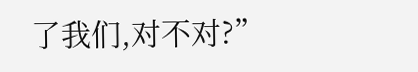了我们,对不对?”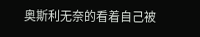奥斯利无奈的看着自己被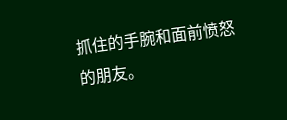抓住的手腕和面前愤怒的朋友。